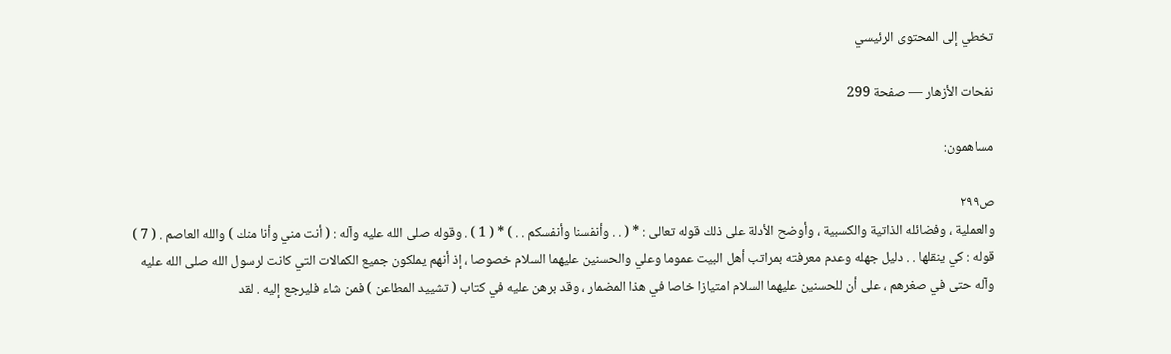تخطي إلى المحتوى الرئيسي

نفحات الأزهار — صفحة 299

مساهمون:

ص٢٩٩
والعملية ، وفضائله الذاتية والكسبية ، وأوضح الأدلة على ذلك قوله تعالى : * ( . . وأنفسنا وأنفسكم . . ) * ( 1 ) . وقوله صلى الله عليه وآله : ( أنت مني وأنا منك ) والله العاصم . ( 7 ) قوله : كي ينقلها . . دليل جهله وعدم معرفته بمراتب أهل البيت عموما وعلي والحسنين عليهما السلام خصوصا ، إذ أنهم يملكون جميع الكمالات التي كانت لرسول الله صلى الله عليه وآله حتى في صغرهم ، على أن للحسنين عليهما السلام امتيازا خاصا في هذا المضمار ، وقد برهن عليه في كتاب ( تشييد المطاعن ) فمن شاء فليرجع إليه . لقد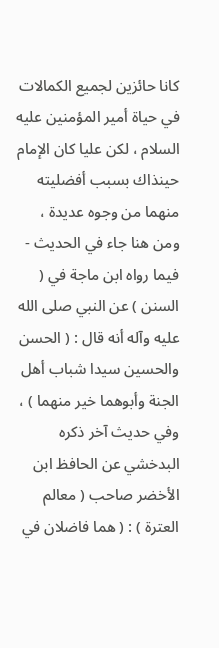كانا حائزين لجميع الكمالات في حياة أمير المؤمنين عليه السلام ، لكن عليا كان الإمام حينذاك بسبب أفضليته منهما من وجوه عديدة ، ومن هنا جاء في الحديث - فيما رواه ابن ماجة في ( السنن ) عن النبي صلى الله عليه وآله أنه قال : ( الحسن والحسين سيدا شباب أهل الجنة وأبوهما خير منهما ) ، وفي حديث آخر ذكره البدخشي عن الحافظ ابن الأخضر صاحب ( معالم العترة ) : ( هما فاضلان في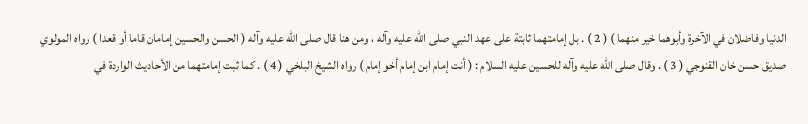الدنيا وفاضلان في الآخرة وأبوهما خير منهما ) ( 2 ) . بل إمامتهما ثابتة على عهد النبي صلى الله عليه وآله ، ومن هنا قال صلى الله عليه وآله ( الحسن والحسين إمامان قاما أو قعدا ) رواه المولوي صديق حسن خان القنوجي ( 3 ) . وقال صلى الله عليه وآله للحسين عليه السلام : ( أنت إمام ابن إمام أخو إمام ) رواه الشيخ البلخي ( 4 ) . كما ثبت إمامتهما من الأحاديث الواردة في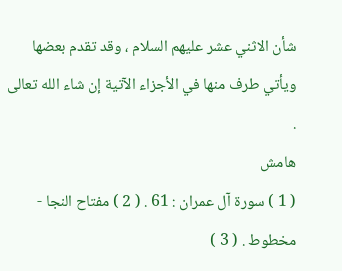شأن الاثني عشر عليهم السلام ، وقد تقدم بعضها ويأتي طرف منها في الأجزاء الآتية إن شاء الله تعالى .
هامش
( 1 ) سورة آل عمران : 61 . ( 2 ) مفتاح النجا - مخطوط . ( 3 )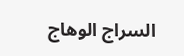السراج الوهاج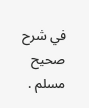في شرح صحيح مسلم .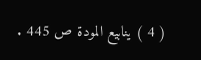( 4 ) ينابيع المودة ص 445 .